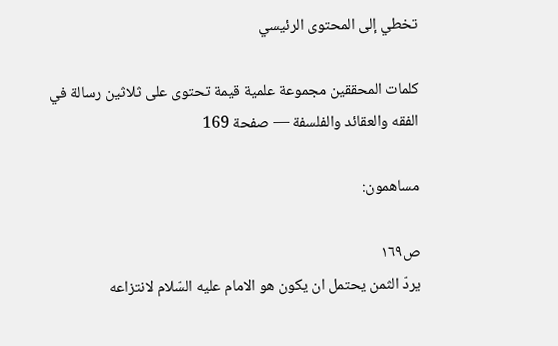تخطي إلى المحتوى الرئيسي

كلمات المحققين مجموعة علمية قيمة تحتوى على ثلاثين رسالة في الفقه والعقائد والفلسفة — صفحة 169

مساهمون:

ص١٦٩
يردّ الثمن يحتمل ان يكون هو الامام عليه السّلام لانتزاعه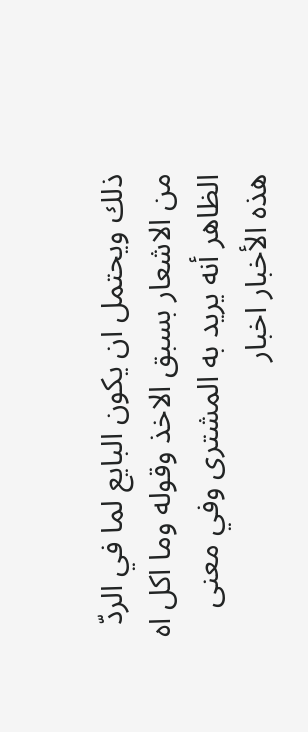ذلك ويحتمل ان يكون البايع لما في الردّ من الاشعار بسبق الاخذ وقوله وما اكل اه الظاهر أنه يريد به المشترى وفي معنى هذه الأخبار اخبار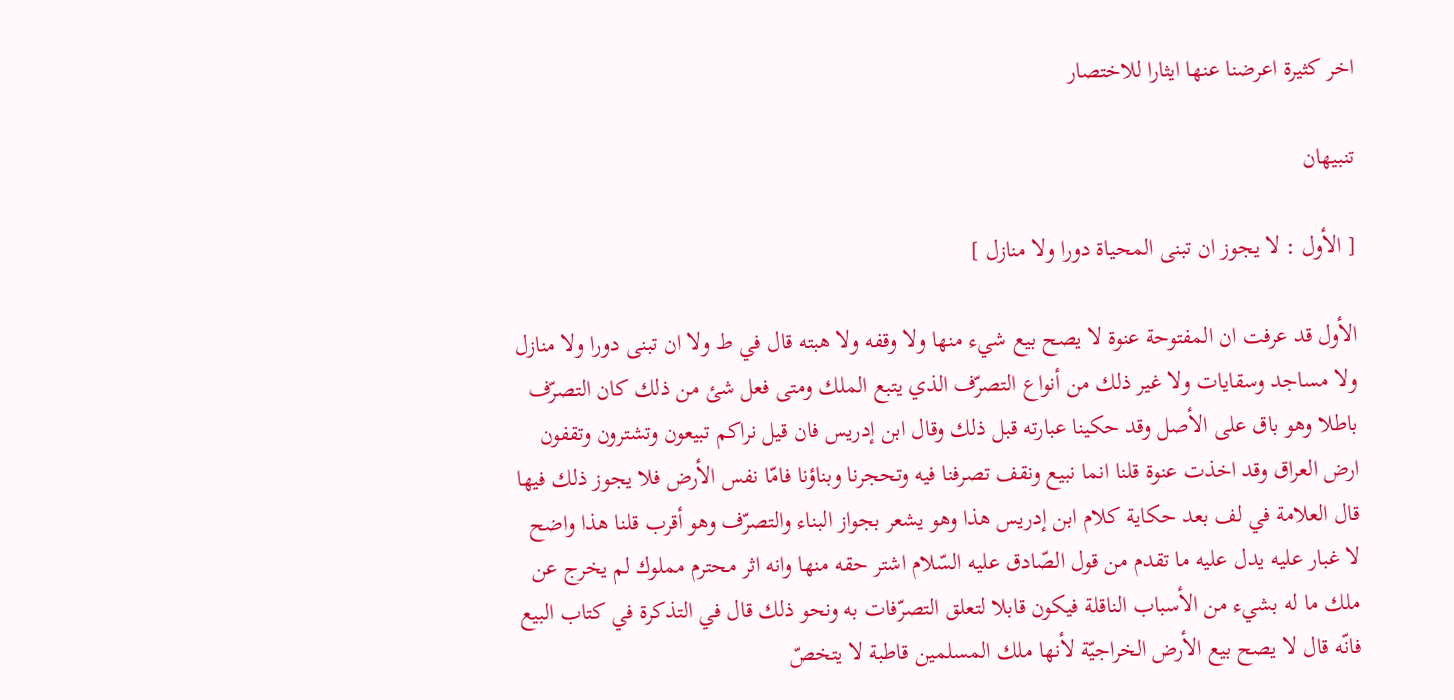اخر كثيرة اعرضنا عنها ايثارا للاختصار

تنبيهان

[ الأول : لا يجوز ان تبنى المحياة دورا ولا منازل ]

الأول قد عرفت ان المفتوحة عنوة لا يصح بيع شيء منها ولا وقفه ولا هبته قال في ط ولا ان تبنى دورا ولا منازل ولا مساجد وسقايات ولا غير ذلك من أنواع التصرّف الذي يتبع الملك ومتى فعل شئ من ذلك كان التصرّف باطلا وهو باق على الأصل وقد حكينا عبارته قبل ذلك وقال ابن إدريس فان قيل نراكم تبيعون وتشترون وتقفون ارض العراق وقد اخذت عنوة قلنا انما نبيع ونقف تصرفنا فيه وتحجرنا وبناؤنا فامّا نفس الأرض فلا يجوز ذلك فيها قال العلامة في لف بعد حكاية كلام ابن إدريس هذا وهو يشعر بجواز البناء والتصرّف وهو أقرب قلنا هذا واضح لا غبار عليه يدل عليه ما تقدم من قول الصّادق عليه السّلام اشتر حقه منها وانه اثر محترم مملوك لم يخرج عن ملك ما له بشيء من الأسباب الناقلة فيكون قابلا لتعلق التصرّفات به ونحو ذلك قال في التذكرة في كتاب البيع فانّه قال لا يصح بيع الأرض الخراجيّة لأنها ملك المسلمين قاطبة لا يتخصّ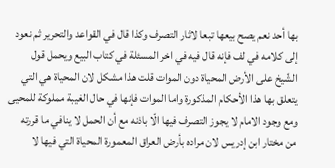بها أحد نعم يصح بيعها تبعا لاثار التصرف وكذا قال في القواعد والتحرير ثم نعود إلى كلامه في لف فإنه قال فيه في اخر المسئلة في كتاب البيع ويحمل قول الشّيخ على الأرض المحياة دون الموات قلت هذا مشكل لان المحياة هي التي يتعلق بها هذا الأحكام المذكورة واما الموات فإنها في حال الغيبة مملوكة للمحيى ومع وجود الامام لا يجوز التصرف فيها الّا باذنه مع أن الحمل لا ينافي ما قررته من مختار ابن إدريس لان مراده بأرض العراق المعمورة المحياة التي فيها لا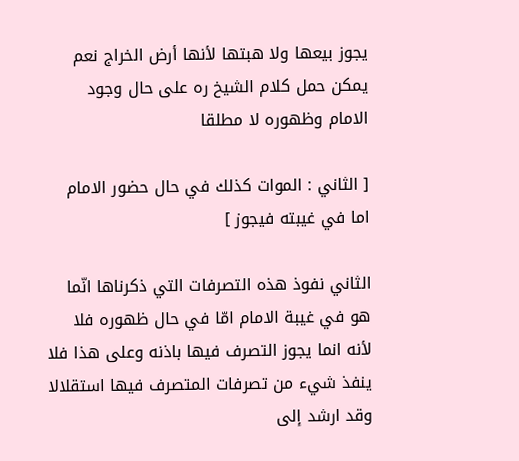يجوز بيعها ولا هبتها لأنها أرض الخراج نعم يمكن حمل كلام الشيخ ره على حال وجود الامام وظهوره لا مطلقا

[ الثاني : الموات كذلك في حال حضور الامام اما في غيبته فيجوز ]

الثاني نفوذ هذه التصرفات التي ذكرناها انّما هو في غيبة الامام امّا في حال ظهوره فلا لأنه انما يجوز التصرف فيها باذنه وعلى هذا فلا ينفذ شيء من تصرفات المتصرف فيها استقلالا وقد ارشد إلى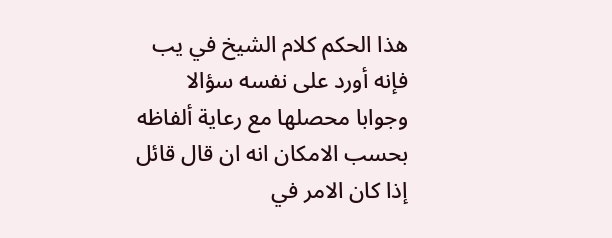هذا الحكم كلام الشيخ في يب فإنه أورد على نفسه سؤالا وجوابا محصلها مع رعاية ألفاظه بحسب الامكان انه ان قال قائل إذا كان الامر في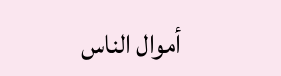أموال الناس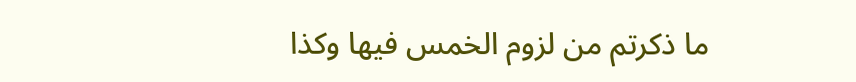ما ذكرتم من لزوم الخمس فيها وكذا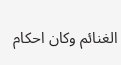الغنائم وكان احكام